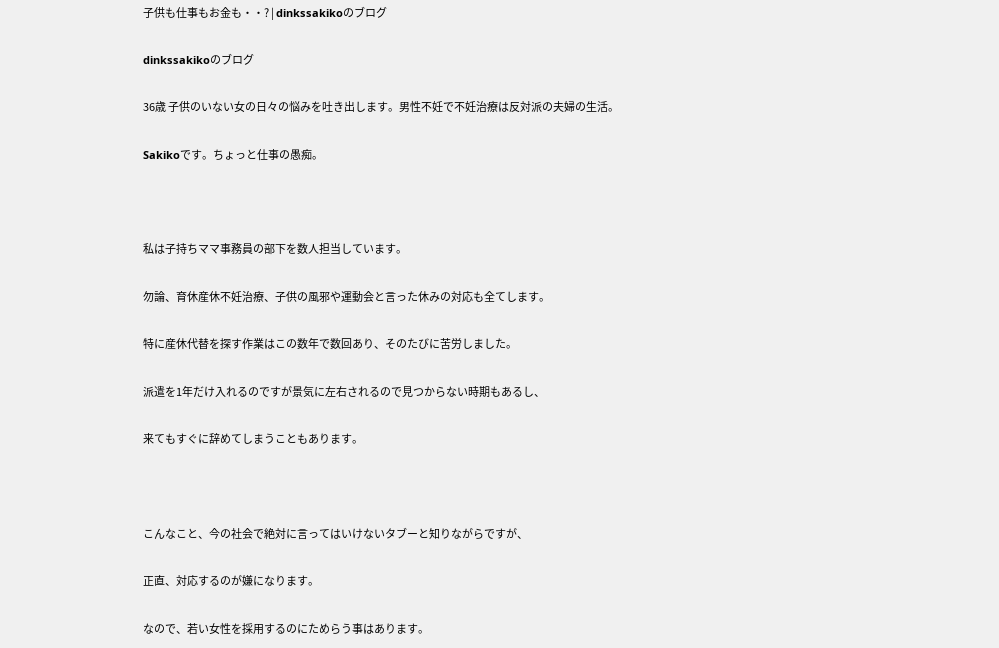子供も仕事もお金も・・? | dinkssakikoのブログ

dinkssakikoのブログ

36歳 子供のいない女の日々の悩みを吐き出します。男性不妊で不妊治療は反対派の夫婦の生活。

Sakikoです。ちょっと仕事の愚痴。



私は子持ちママ事務員の部下を数人担当しています。

勿論、育休産休不妊治療、子供の風邪や運動会と言った休みの対応も全てします。

特に産休代替を探す作業はこの数年で数回あり、そのたびに苦労しました。

派遣を1年だけ入れるのですが景気に左右されるので見つからない時期もあるし、

来てもすぐに辞めてしまうこともあります。



こんなこと、今の社会で絶対に言ってはいけないタブーと知りながらですが、

正直、対応するのが嫌になります。

なので、若い女性を採用するのにためらう事はあります。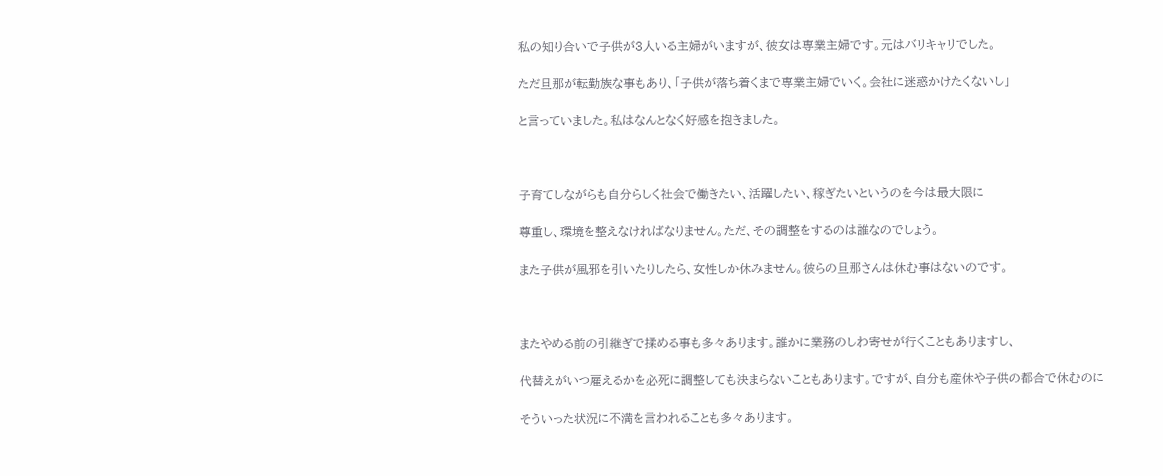私の知り合いで子供が3人いる主婦がいますが、彼女は専業主婦です。元はバリキャリでした。

ただ旦那が転勤族な事もあり、「子供が落ち着くまで専業主婦でいく。会社に迷惑かけたくないし」

と言っていました。私はなんとなく好感を抱きました。



子育てしながらも自分らしく社会で働きたい、活躍したい、稼ぎたいというのを今は最大限に

尊重し、環境を整えなければなりません。ただ、その調整をするのは誰なのでしょう。

また子供が風邪を引いたりしたら、女性しか休みません。彼らの旦那さんは休む事はないのです。



またやめる前の引継ぎで揉める事も多々あります。誰かに業務のしわ寄せが行くこともありますし、

代替えがいつ雇えるかを必死に調整しても決まらないこともあります。ですが、自分も産休や子供の都合で休むのに

そういった状況に不満を言われることも多々あります。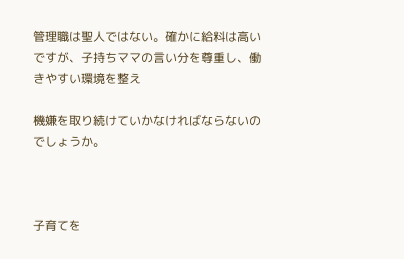管理職は聖人ではない。確かに給料は高いですが、子持ちママの言い分を尊重し、働きやすい環境を整え

機嫌を取り続けていかなければならないのでしょうか。



子育てを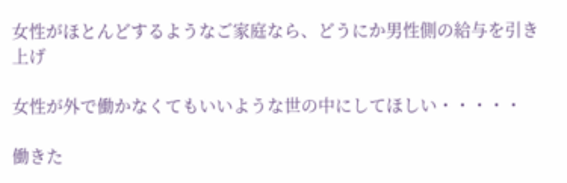女性がほとんどするようなご家庭なら、どうにか男性側の給与を引き上げ

女性が外で働かなくてもいいような世の中にしてほしい・・・・・

働きた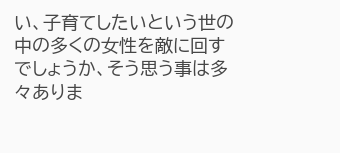い、子育てしたいという世の中の多くの女性を敵に回すでしょうか、そう思う事は多々ありま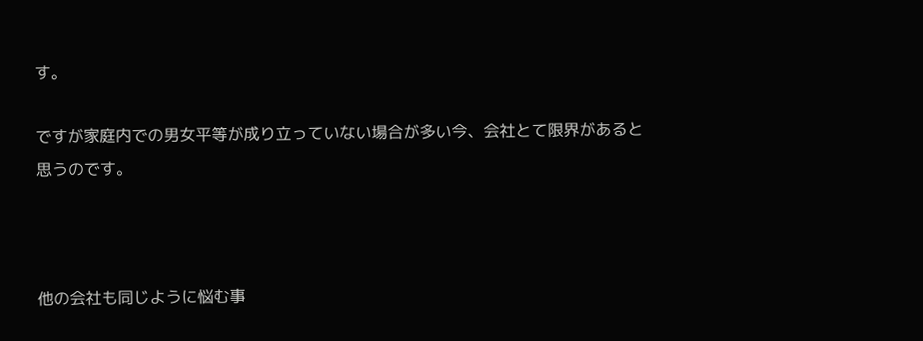す。

ですが家庭内での男女平等が成り立っていない場合が多い今、会社とて限界があると思うのです。



他の会社も同じように悩む事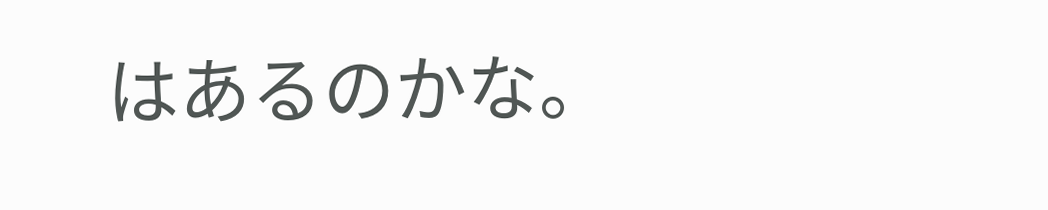はあるのかな。